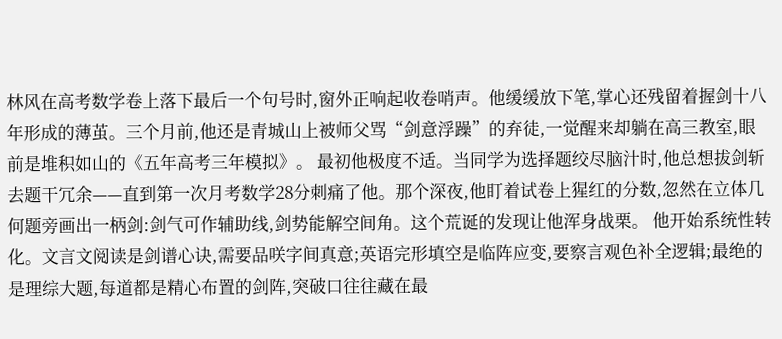林风在高考数学卷上落下最后一个句号时,窗外正响起收卷哨声。他缓缓放下笔,掌心还残留着握剑十八年形成的薄茧。三个月前,他还是青城山上被师父骂“剑意浮躁”的弃徒,一觉醒来却躺在高三教室,眼前是堆积如山的《五年高考三年模拟》。 最初他极度不适。当同学为选择题绞尽脑汁时,他总想拔剑斩去题干冗余——直到第一次月考数学28分刺痛了他。那个深夜,他盯着试卷上猩红的分数,忽然在立体几何题旁画出一柄剑:剑气可作辅助线,剑势能解空间角。这个荒诞的发现让他浑身战栗。 他开始系统性转化。文言文阅读是剑谱心诀,需要品咲字间真意;英语完形填空是临阵应变,要察言观色补全逻辑;最绝的是理综大题,每道都是精心布置的剑阵,突破口往往藏在最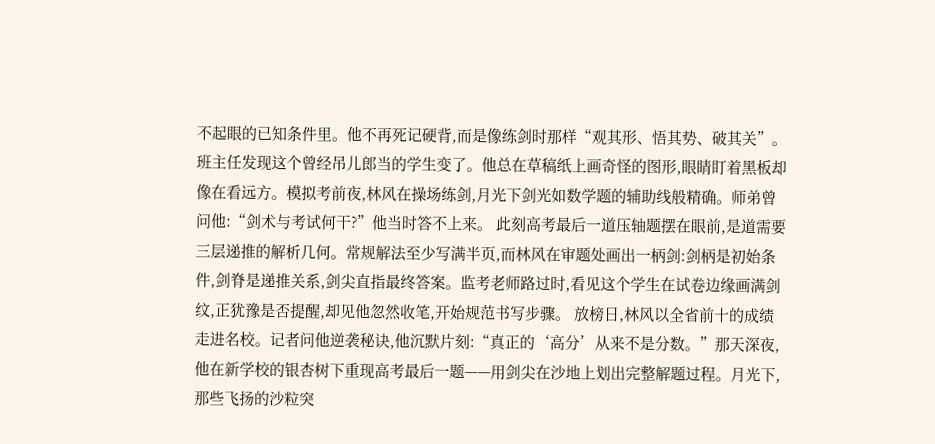不起眼的已知条件里。他不再死记硬背,而是像练剑时那样“观其形、悟其势、破其关”。 班主任发现这个曾经吊儿郎当的学生变了。他总在草稿纸上画奇怪的图形,眼睛盯着黑板却像在看远方。模拟考前夜,林风在操场练剑,月光下剑光如数学题的辅助线般精确。师弟曾问他:“剑术与考试何干?”他当时答不上来。 此刻高考最后一道压轴题摆在眼前,是道需要三层递推的解析几何。常规解法至少写满半页,而林风在审题处画出一柄剑:剑柄是初始条件,剑脊是递推关系,剑尖直指最终答案。监考老师路过时,看见这个学生在试卷边缘画满剑纹,正犹豫是否提醒,却见他忽然收笔,开始规范书写步骤。 放榜日,林风以全省前十的成绩走进名校。记者问他逆袭秘诀,他沉默片刻:“真正的‘高分’从来不是分数。”那天深夜,他在新学校的银杏树下重现高考最后一题——用剑尖在沙地上划出完整解题过程。月光下,那些飞扬的沙粒突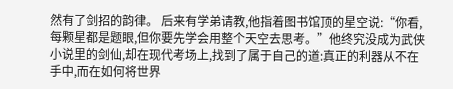然有了剑招的韵律。 后来有学弟请教,他指着图书馆顶的星空说:“你看,每颗星都是题眼,但你要先学会用整个天空去思考。”他终究没成为武侠小说里的剑仙,却在现代考场上,找到了属于自己的道:真正的利器从不在手中,而在如何将世界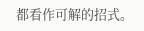都看作可解的招式。